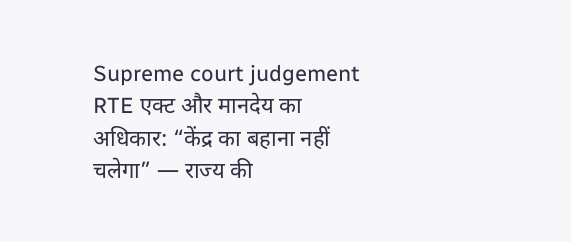Supreme court judgement RTE एक्ट और मानदेय का अधिकार: “केंद्र का बहाना नहीं चलेगा” — राज्य की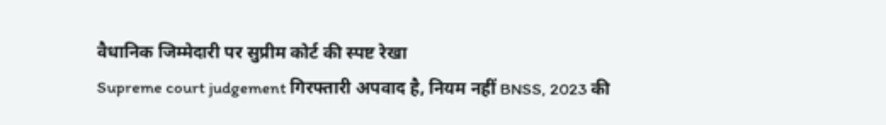वैधानिक जिम्मेदारी पर सुप्रीम कोर्ट की स्पष्ट रेखा
Supreme court judgement गिरफ्तारी अपवाद है, नियम नहीं BNSS, 2023 की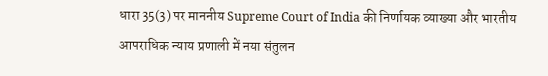धारा 35(3) पर माननीय Supreme Court of India की निर्णायक व्याख्या और भारतीय आपराधिक न्याय प्रणाली में नया संतुलन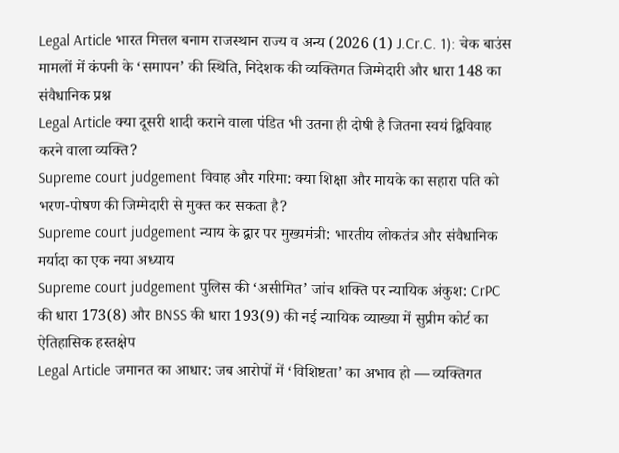Legal Article भारत मित्तल बनाम राजस्थान राज्य व अन्य (2026 (1) J.Cr.C. 1): चेक बाउंस मामलों में कंपनी के ‘समापन’ की स्थिति, निदेशक की व्यक्तिगत जिम्मेदारी और धारा 148 का संवैधानिक प्रश्न
Legal Article क्या दूसरी शादी कराने वाला पंडित भी उतना ही दोषी है जितना स्वयं द्विविवाह करने वाला व्यक्ति?
Supreme court judgement विवाह और गरिमा: क्या शिक्षा और मायके का सहारा पति को भरण-पोषण की जिम्मेदारी से मुक्त कर सकता है?
Supreme court judgement न्याय के द्वार पर मुख्यमंत्री: भारतीय लोकतंत्र और संवैधानिक मर्यादा का एक नया अध्याय
Supreme court judgement पुलिस की ‘असीमित’ जांच शक्ति पर न्यायिक अंकुश: CrPC की धारा 173(8) और BNSS की धारा 193(9) की नई न्यायिक व्याख्या में सुप्रीम कोर्ट का ऐतिहासिक हस्तक्षेप
Legal Article जमानत का आधार: जब आरोपों में ‘विशिष्टता’ का अभाव हो — व्यक्तिगत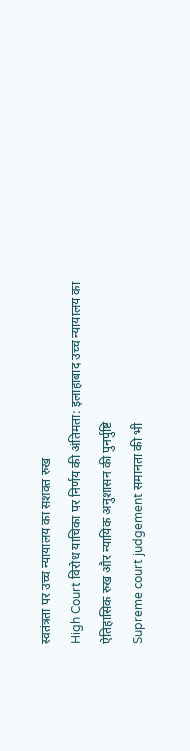स्वतंत्रता पर उच्च न्यायालय का सशक्त रुख
High Court विरोध याचिका पर निर्णय की अंतिमता: इलाहाबाद उच्च न्यायालय का ऐतिहासिक रुख और न्यायिक अनुशासन की पुनर्पुष्टि
Supreme court judgement समानता की भी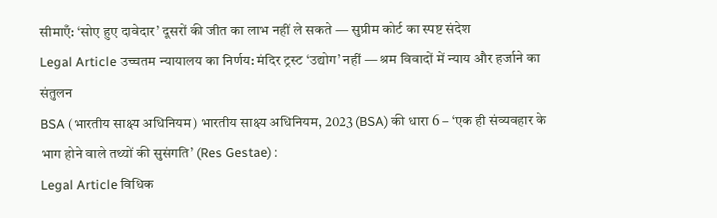सीमाएँ: ‘सोए हुए दावेदार’ दूसरों की जीत का लाभ नहीं ले सकते — सुप्रीम कोर्ट का स्पष्ट संदेश
Legal Article उच्चतम न्यायालय का निर्णय: मंदिर ट्रस्ट ‘उद्योग’ नहीं — श्रम विवादों में न्याय और हर्जाने का संतुलन
BSA (भारतीय साक्ष्य अधिनियम) भारतीय साक्ष्य अधिनियम, 2023 (BSA) की धारा 6 – ‘एक ही संव्यवहार के भाग होने वाले तथ्यों की सुसंगति’ (Res Gestae) :
Legal Article विधिक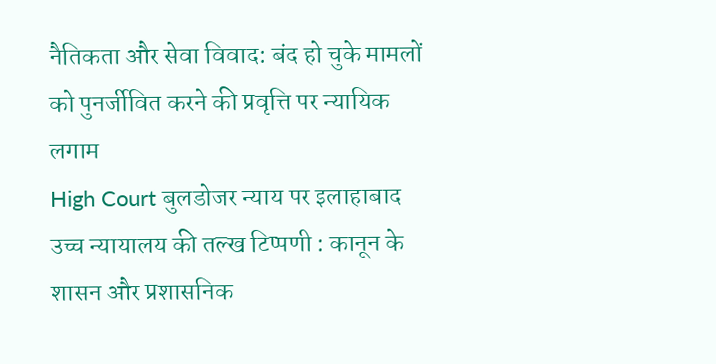नैतिकता और सेवा विवाद: बंद हो चुके मामलों को पुनर्जीवित करने की प्रवृत्ति पर न्यायिक लगाम
High Court बुलडोजर न्याय पर इलाहाबाद उच्च न्यायालय की तल्ख टिप्पणी : कानून के शासन और प्रशासनिक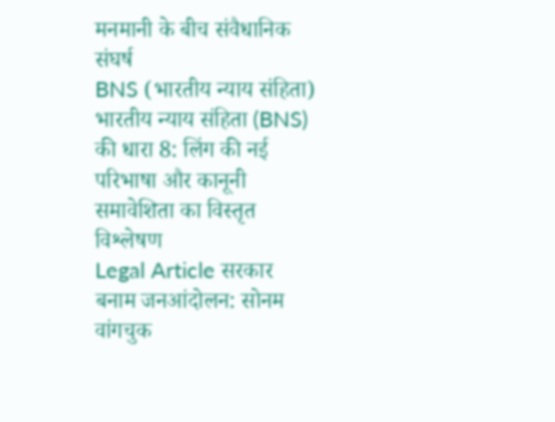मनमानी के बीच संवैधानिक संघर्ष
BNS (भारतीय न्याय संहिता) भारतीय न्याय संहिता (BNS) की धारा 8: लिंग की नई परिभाषा और कानूनी समावेशिता का विस्तृत विश्लेषण
Legal Article सरकार बनाम जनआंदोलन: सोनम वांगचुक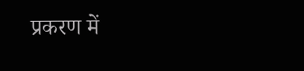प्रकरण में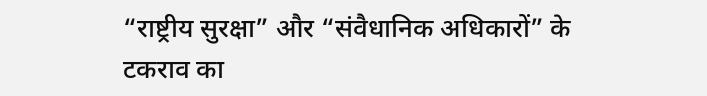“राष्ट्रीय सुरक्षा” और “संवैधानिक अधिकारों” के टकराव का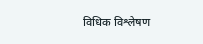विधिक विश्लेषण